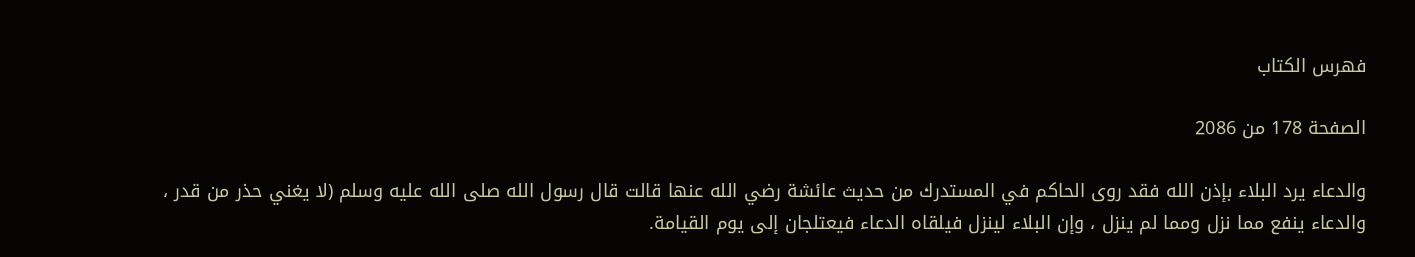فهرس الكتاب

الصفحة 178 من 2086

والدعاء يرد البلاء بإذن الله فقد روى الحاكم في المستدرك من حديث عائشة رضي الله عنها قالت قال رسول الله صلى الله عليه وسلم (لا يغني حذر من قدر ، والدعاء ينفع مما نزل ومما لم ينزل ، وإن البلاء لينزل فيلقاه الدعاء فيعتلجان إلى يوم القيامة.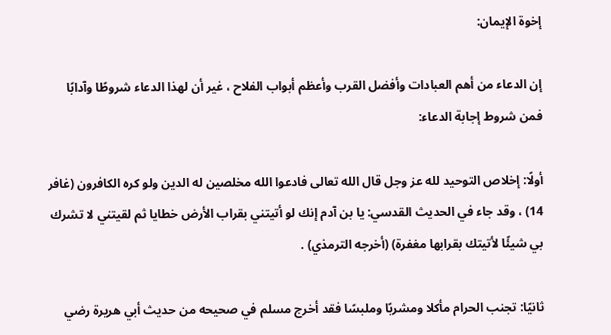إخوة الإيمان:

إن الدعاء من أهم العبادات وأفضل القرب وأعظم أبواب الفلاح ، غير أن لهذا الدعاء شروطًا وآدابًا فمن شروط إجابة الدعاء:

أولًا: إخلاص التوحيد لله عز وجل قال الله تعالى فادعوا الله مخلصين له الدين ولو كره الكافرون (غافر 14) ، وقد جاء في الحديث القدسي: يا بن آدم إنك لو أتيتني بقراب الأرض خطايا ثم لقيتني لا تشرك بي شيئًا لأتيتك بقرابها مغفرة) (أخرجه الترمذي) .

ثانيًا: تجنب الحرام مأكلا ومشربًا وملبسًا فقد أخرج مسلم في صحيحه من حديث أبي هريرة رضي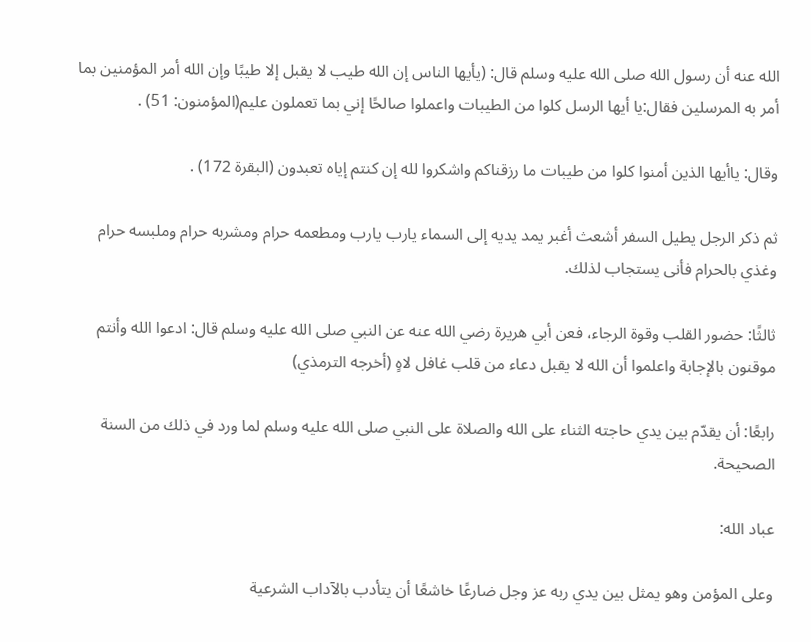الله عنه أن رسول الله صلى الله عليه وسلم قال: (يأيها الناس إن الله طيب لا يقبل إلا طيبًا وإن الله أمر المؤمنين بما أمر به المرسلين فقال:يا أيها الرسل كلوا من الطيبات واعملوا صالحًا إني بما تعملون عليم(المؤمنون: 51) .

وقال: ياأيها الذين أمنوا كلوا من طيبات ما رزقناكم واشكروا لله إن كنتم إياه تعبدون (البقرة 172) .

ثم ذكر الرجل يطيل السفر أشعث أغبر يمد يديه إلى السماء يارب يارب ومطعمه حرام ومشربه حرام وملبسه حرام وغذي بالحرام فأنى يستجاب لذلك.

ثالثًا: حضور القلب وقوة الرجاء، فعن أبي هريرة رضي الله عنه عن النبي صلى الله عليه وسلم قال: ادعوا الله وأنتم موقنون بالإجابة واعلموا أن الله لا يقبل دعاء من قلب غافل لاهٍ (أخرجه الترمذي)

رابعًا: أن يقدّم بين يدي حاجته الثناء على الله والصلاة على النبي صلى الله عليه وسلم لما ورد في ذلك من السنة الصحيحة.

عباد الله:

وعلى المؤمن وهو يمثل بين يدي ربه عز وجل ضارعًا خاشعًا أن يتأدب بالآداب الشرعية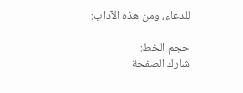للدعاء، ومن هذه الآداب:

حجم الخط:
شارك الصفحة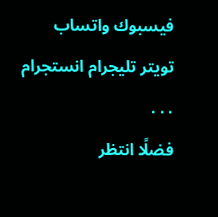فيسبوك واتساب تويتر تليجرام انستجرام
. . .
فضلًا انتظر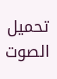تحميل الصوت